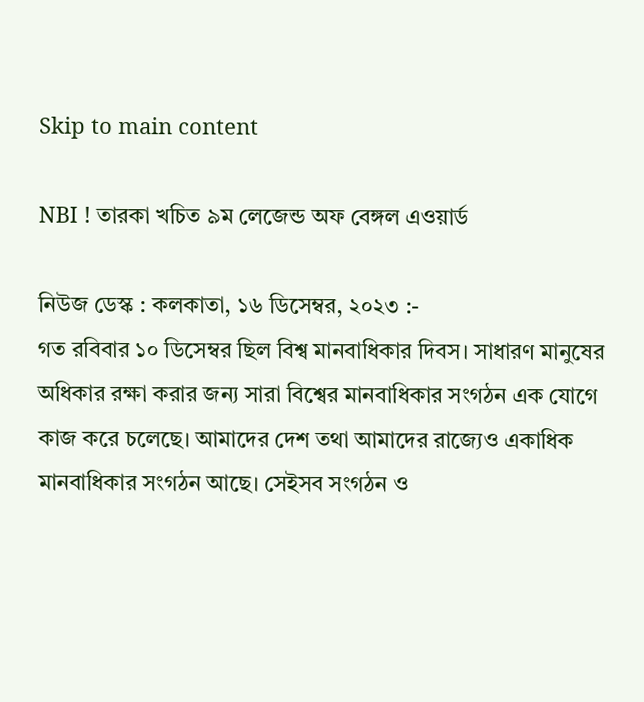Skip to main content

NBI ! তারকা খচিত ৯ম লেজেন্ড অফ বেঙ্গল এওয়ার্ড

নিউজ ডেস্ক : কলকাতা, ১৬ ডিসেম্বর, ২০২৩ :-
গত রবিবার ১০ ডিসেম্বর ছিল বিশ্ব মানবাধিকার দিবস। সাধারণ মানুষের অধিকার রক্ষা করার জন্য সারা বিশ্বের মানবাধিকার সংগঠন এক যোগে কাজ করে চলেছে। আমাদের দেশ তথা আমাদের রাজ্যেও একাধিক মানবাধিকার সংগঠন আছে। সেইসব সংগঠন ও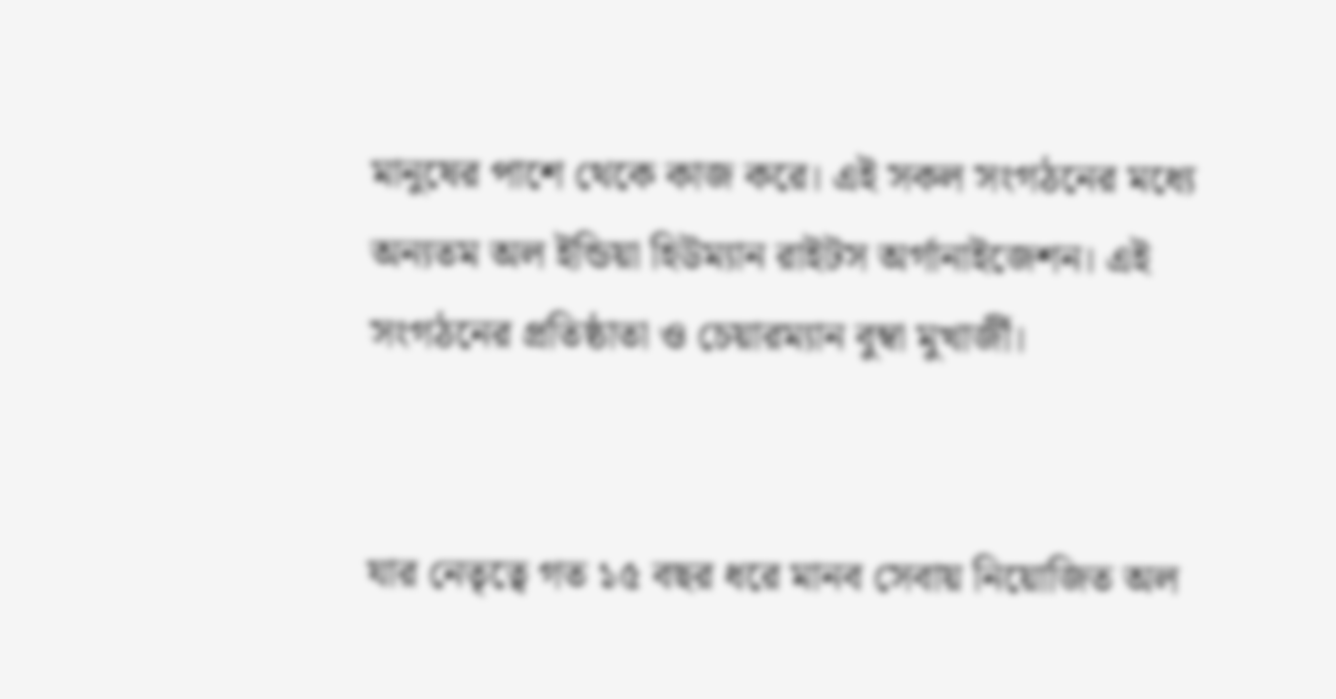মানুষের পাশে থেকে কাজ করে। এই সকল সংগঠনের মধ্যে অন্যতম অল ইন্ডিয়া হিউম্যান রাইটস অর্গানাইজেশন। এই সংগঠনের প্রতিষ্ঠাতা ও চেয়ারম্যান বুম্বা মুখার্জী।


যার নেতৃত্বে গত ১৫ বছর ধরে মানব সেবায় নিয়োজিত অল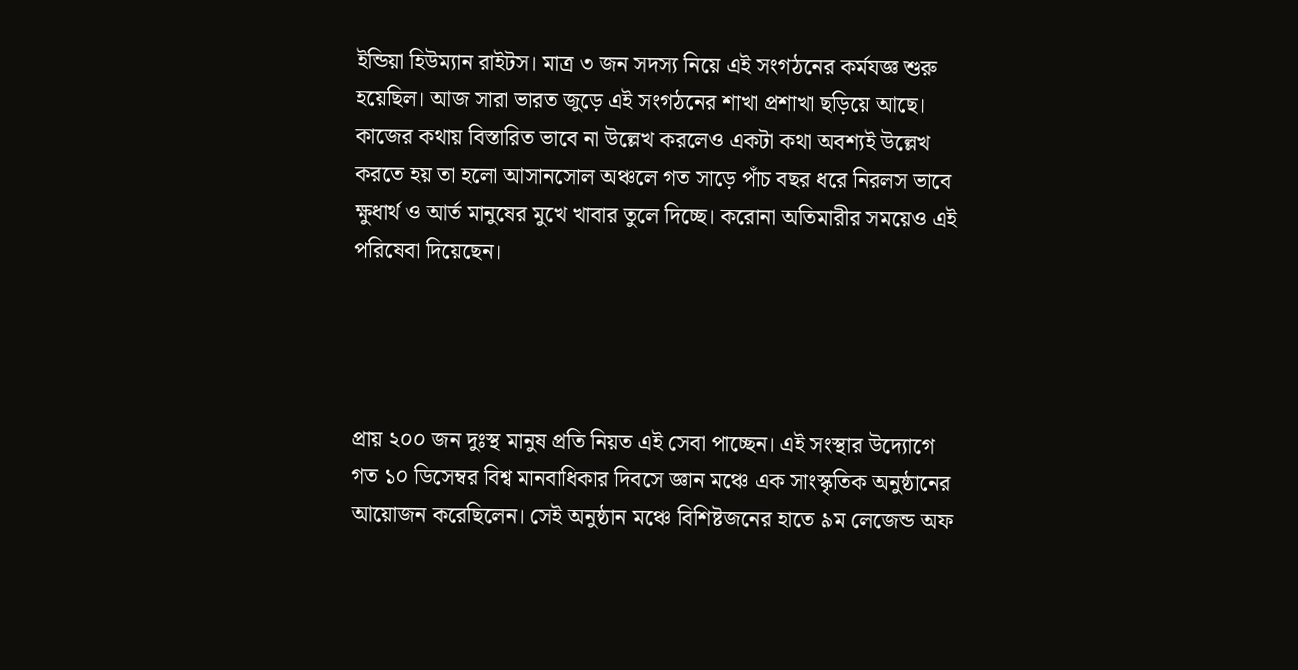ইন্ডিয়া হিউম্যান রাইটস। মাত্র ৩ জন সদস্য নিয়ে এই সংগঠনের কর্মযজ্ঞ শুরু হয়েছিল। আজ সারা ভারত জুড়ে এই সংগঠনের শাখা প্রশাখা ছড়িয়ে আছে। কাজের কথায় বিস্তারিত ভাবে না উল্লেখ করলেও একটা কথা অবশ্যই উল্লেখ করতে হয় তা হলো আসানসোল অঞ্চলে গত সাড়ে পাঁচ বছর ধরে নিরলস ভাবে ক্ষুধার্থ ও আর্ত মানুষের মুখে খাবার তুলে দিচ্ছে। করোনা অতিমারীর সময়েও এই পরিষেবা দিয়েছেন।




প্রায় ২০০ জন দুঃস্থ মানুষ প্রতি নিয়ত এই সেবা পাচ্ছেন। এই সংস্থার উদ্যোগে গত ১০ ডিসেম্বর বিশ্ব মানবাধিকার দিবসে জ্ঞান মঞ্চে এক সাংস্কৃতিক অনুষ্ঠানের আয়োজন করেছিলেন। সেই অনুষ্ঠান মঞ্চে বিশিষ্টজনের হাতে ৯ম লেজেন্ড অফ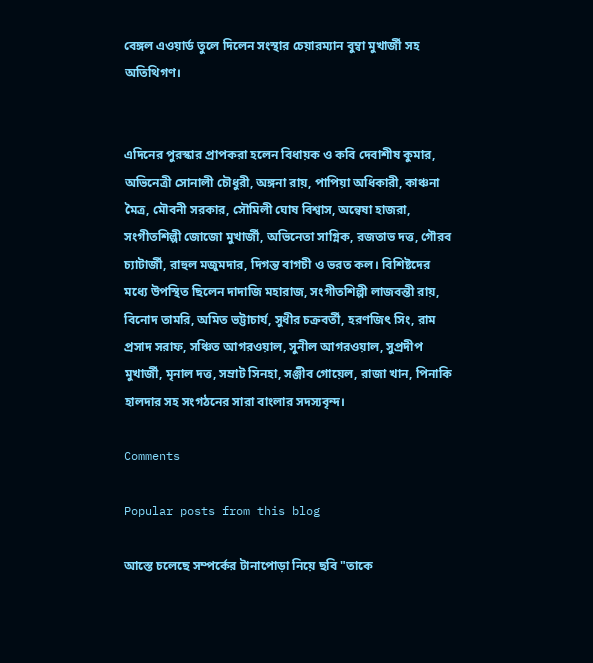বেঙ্গল এওয়ার্ড তুলে দিলেন সংস্থার চেয়ারম্যান বুম্বা মুখার্জী সহ অতিথিগণ।


এদিনের পুরস্কার প্রাপকরা হলেন বিধায়ক ও কবি দেবাশীষ কুমার, অভিনেত্রী সোনালী চৌধুরী, অঙ্গনা রায়, পাপিয়া অধিকারী, কাঞ্চনা মৈত্র, মৌবনী সরকার, সৌমিলী ঘোষ বিশ্বাস, অন্বেষা হাজরা, সংগীতশিল্পী জোজো মুখার্জী, অভিনেতা সাগ্নিক, রজতাভ দত্ত, গৌরব চ্যাটার্জী, রাহুল মজুমদার, দিগন্ত বাগচী ও ভরত কল। বিশিষ্টদের মধ্যে উপস্থিত ছিলেন দাদাজি মহারাজ, সংগীতশিল্পী লাজবন্তী রায়, বিনোদ তামরি, অমিত ভট্টাচার্য, সুধীর চক্রবর্তী, হরণজিৎ সিং, রাম প্রসাদ সরাফ, সঞ্চিত আগরওয়াল, সুনীল আগরওয়াল, সুপ্রদীপ মুখার্জী, মৃনাল দত্ত, সম্রাট সিনহা, সঞ্জীব গোয়েল, রাজা খান, পিনাকি হালদার সহ সংগঠনের সারা বাংলার সদস্যবৃন্দ।

Comments

Popular posts from this blog

আস্তে চলেছে সম্পর্কের টানাপোড়া নিয়ে ছবি "তাকে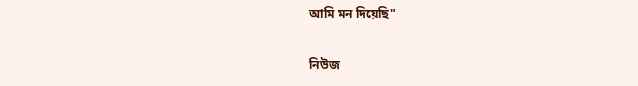আমি মন দিয়েছি"

নিউজ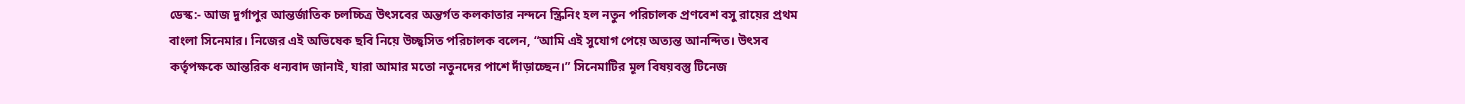ডেস্ক:- আজ দুর্গাপুর আন্তর্জাতিক চলচ্চিত্র উৎসবের অন্তর্গত কলকাতার নন্দনে স্ক্রিনিং হল নতুন পরিচালক প্রণবেশ বসু রায়ের প্রথম বাংলা সিনেমার। নিজের এই অভিষেক ছবি নিয়ে উচ্ছ্বসিত পরিচালক বলেন, “আমি এই সুযোগ পেয়ে অত্যন্ত আনন্দিত। উৎসব কর্তৃপক্ষকে আন্তরিক ধন্যবাদ জানাই, যারা আমার মতো নতুনদের পাশে দাঁড়াচ্ছেন।” সিনেমাটির মূল বিষয়বস্তু টিনেজ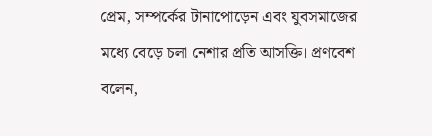প্রেম, সম্পর্কের টানাপোড়েন এবং যুবসমাজের মধ্যে বেড়ে চলা নেশার প্রতি আসক্তি। প্রণবেশ বলেন,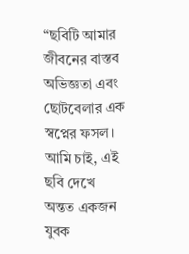“ছবিটি আমার জীবনের বাস্তব অভিজ্ঞতা এবং ছোটবেলার এক স্বপ্নের ফসল। আমি চাই, এই ছবি দেখে অন্তত একজন যুবক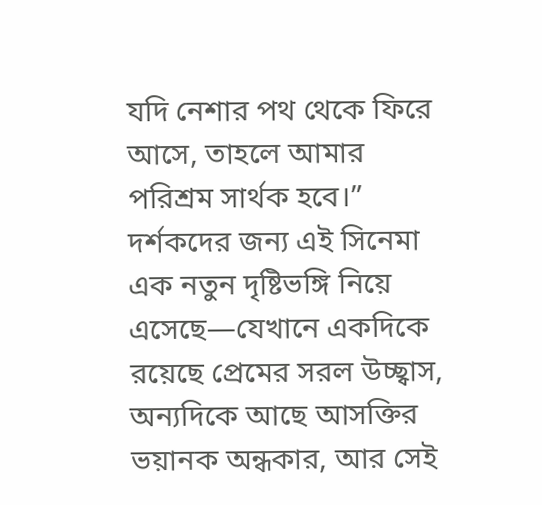যদি নেশার পথ থেকে ফিরে আসে, তাহলে আমার পরিশ্রম সার্থক হবে।” দর্শকদের জন্য এই সিনেমা এক নতুন দৃষ্টিভঙ্গি নিয়ে এসেছে—যেখানে একদিকে রয়েছে প্রেমের সরল উচ্ছ্বাস, অন্যদিকে আছে আসক্তির ভয়ানক অন্ধকার, আর সেই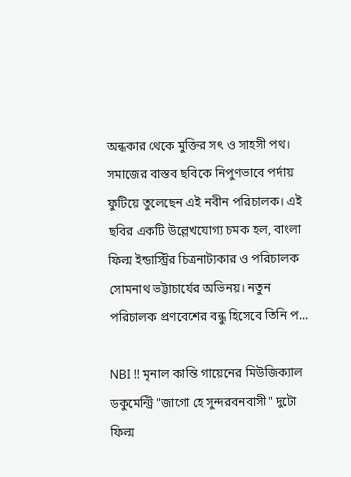অন্ধকার থেকে মুক্তির সৎ ও সাহসী পথ। সমাজের বাস্তব ছবিকে নিপুণভাবে পর্দায় ফুটিয়ে তুলেছেন এই নবীন পরিচালক। এই ছবির একটি উল্লেখযোগ্য চমক হল, বাংলা ফিল্ম ইন্ডাস্ট্রির চিত্রনাট্যকার ও পরিচালক সোমনাথ ভট্টাচার্যের অভিনয়। নতুন পরিচালক প্রণবেশের বন্ধু হিসেবে তিনি প...

NBI !! মৃনাল কান্তি গায়েনের মিউজিক্যাল ডকুমেন্ট্রি "জাগো হে সুন্দরবনবাসী" দুটো ফিল্ম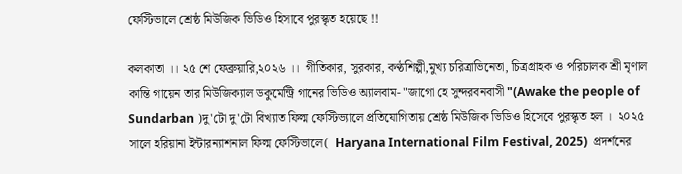ফেস্টিভালে শ্রেষ্ঠ মিউজিক ভিডিও হিসাবে পুরস্কৃত হয়েছে !!

কলকাতা ।। ২৫ শে ফেব্রুয়ারি,২০২৬ ।।  গীতিকার, সুরকার, কণ্ঠশিল্পী,মুখ্য চরিত্রাভিনেতা, চিত্রগ্রাহক ও পরিচালক শ্রী মৃণাল কান্তি গায়েন তার মিউজিক্যাল ডকুমেন্ট্রি গানের ভিডিও অ্যালবাম- "জাগো হে সুন্দরবনবাসী "(Awake the people of Sundarban )দু'টো দু'টো বিখ্যাত ফিল্ম ফেস্টিভ্যালে প্রতিযোগিতায় শ্রেষ্ঠ মিউজিক ভিডিও হিসেবে পুরস্কৃত হল ।  ২০২৫ সালে হরিয়ানা ইন্টারন্যাশনাল ফিল্ম ফেস্টিভালে(  Haryana International Film Festival, 2025)  প্রদর্শনের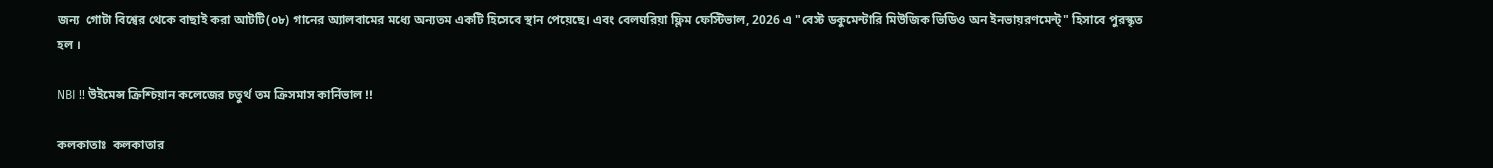জন্য  গোটা বিশ্বের থেকে বাছাই করা আটটি(০৮) গানের অ্যালবামের মধ্যে অন্যতম একটি হিসেবে স্থান পেয়েছে। এবং বেলঘরিয়া ফ্লিম ফেস্টিভাল, 2026 এ "বেস্ট ডকুমেন্টারি মিউজিক ভিডিও অন ইনভায়রণমেন্ট্" হিসাবে পুরস্কৃত হল ।

NBI !! উইমেন্স ক্রিশ্চিয়ান কলেজের চতুর্থ তম ক্রিসমাস কার্নিভাল !!

কলকাতাঃ  কলকাতার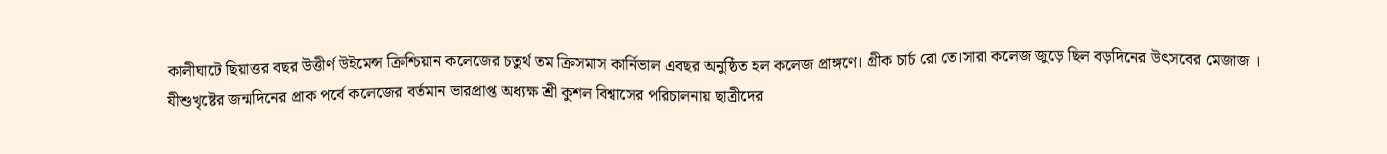কালীঘাটে ছিয়াত্তর বছর উত্তীর্ণ উইমেন্স ক্রিশ্চিয়ান কলেজের চতুর্থ তম ক্রিসমাস কার্নিভাল এবছর অনুষ্ঠিত হল কলেজ প্রাঙ্গণে। গ্রীক চার্চ রো তে।সারা কলেজ জুড়ে ছিল বড়দিনের উৎসবের মেজাজ ।  যীশুখৃষ্টের জন্মদিনের প্রাক পর্বে কলেজের বর্তমান ভারপ্রাপ্ত অধ্যক্ষ শ্রী কুশল বিশ্বাসের পরিচালনায় ছাত্রীদের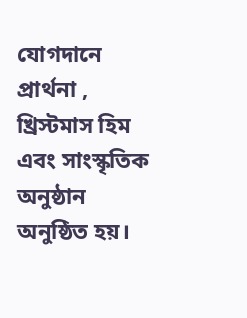যোগদানে প্রার্থনা , খ্রিস্টমাস হিম এবং সাংস্কৃতিক অনুষ্ঠান অনুষ্ঠিত হয়।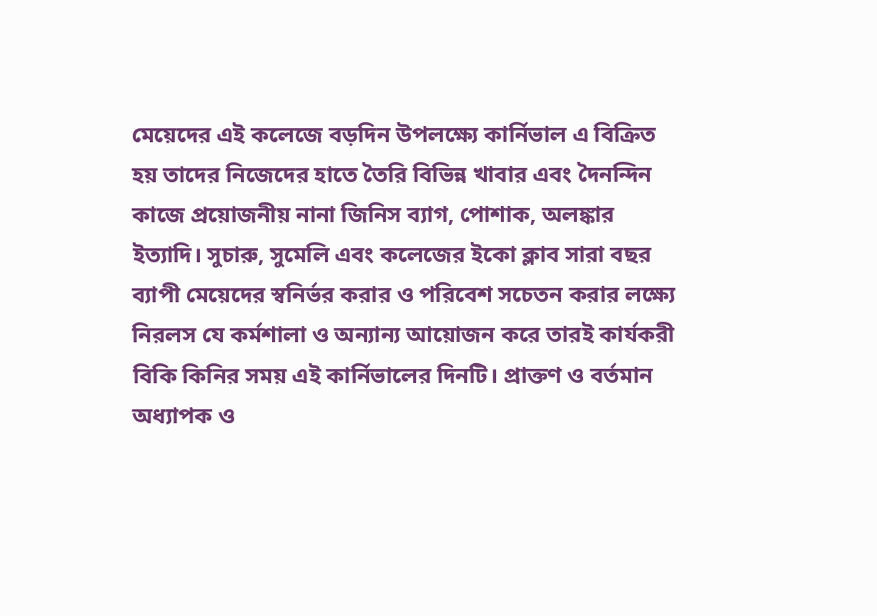মেয়েদের এই কলেজে বড়দিন উপলক্ষ্যে কার্নিভাল এ বিক্রিত হয় তাদের নিজেদের হাতে তৈরি বিভিন্ন খাবার এবং দৈনন্দিন কাজে প্রয়োজনীয় নানা জিনিস ব্যাগ, পোশাক, অলঙ্কার ইত্যাদি। সুচারু, সুমেলি এবং কলেজের ইকো ক্লাব সারা বছর ব্যাপী মেয়েদের স্বনির্ভর করার ও পরিবেশ সচেতন করার লক্ষ্যে নিরলস যে কর্মশালা ও অন্যান্য আয়োজন করে তারই কার্যকরী বিকি কিনির সময় এই কার্নিভালের দিনটি। প্রাক্তণ ও বর্তমান অধ্যাপক ও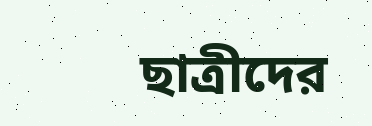ছাত্রীদের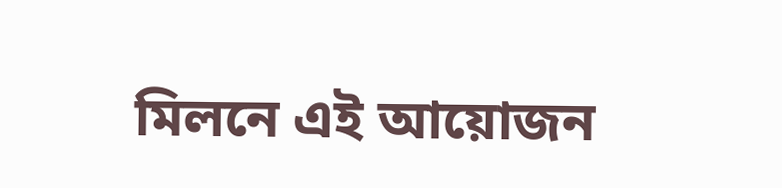মিলনে এই আয়োজন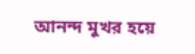আনন্দ মুখর হয়ে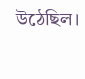উঠেছিল।